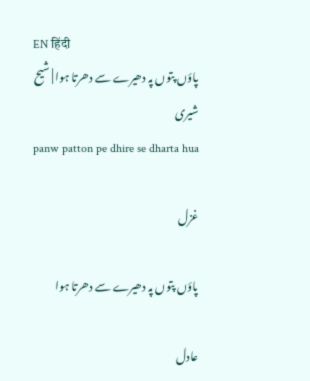EN हिंदी
پاؤں پتوں پہ دھیرے سے دھرتا ہوا | شیح شیری
panw patton pe dhire se dharta hua

غزل

پاؤں پتوں پہ دھیرے سے دھرتا ہوا

عادل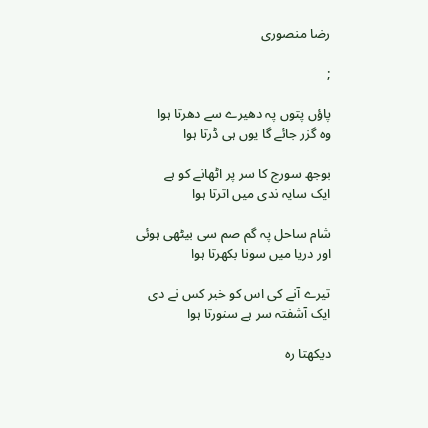رضا منصوری

;

پاؤں پتوں پہ دھیرے سے دھرتا ہوا
وہ گزر جائے گا یوں ہی ڈرتا ہوا

بوجھ سورج کا سر پر اٹھانے کو ہے
ایک سایہ ندی میں اترتا ہوا

شام ساحل پہ گم صم سی بیٹھی ہوئی
اور دریا میں سونا بکھرتا ہوا

تیرے آنے کی اس کو خبر کس نے دی
ایک آشفتہ سر ہے سنورتا ہوا

دیکھتا رہ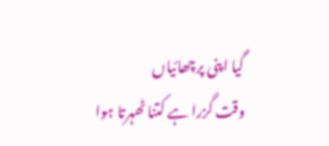گیا اپنی پرچھائیاں
وقت گزرا ہے کتنا ٹھہرتا ہوا